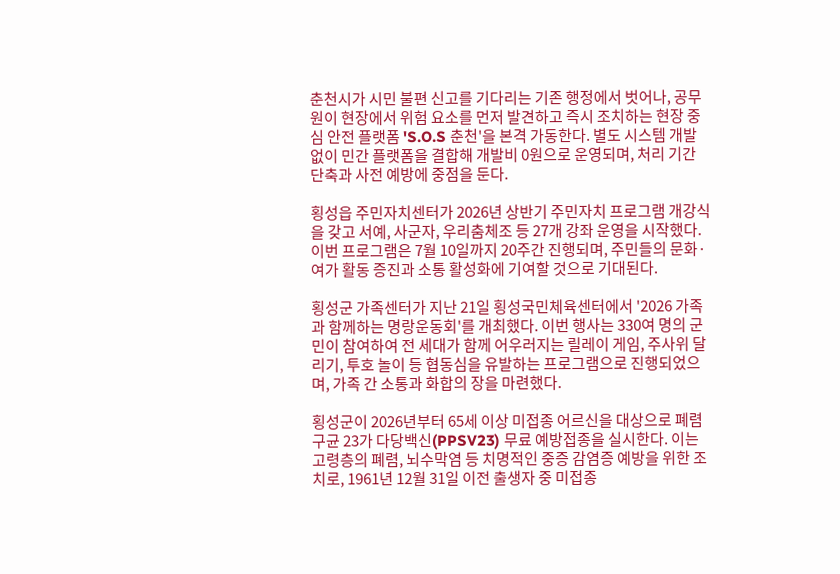춘천시가 시민 불편 신고를 기다리는 기존 행정에서 벗어나, 공무원이 현장에서 위험 요소를 먼저 발견하고 즉시 조치하는 현장 중심 안전 플랫폼 'S.O.S 춘천'을 본격 가동한다. 별도 시스템 개발 없이 민간 플랫폼을 결합해 개발비 0원으로 운영되며, 처리 기간 단축과 사전 예방에 중점을 둔다.

횡성읍 주민자치센터가 2026년 상반기 주민자치 프로그램 개강식을 갖고 서예, 사군자, 우리춤체조 등 27개 강좌 운영을 시작했다. 이번 프로그램은 7월 10일까지 20주간 진행되며, 주민들의 문화·여가 활동 증진과 소통 활성화에 기여할 것으로 기대된다.

횡성군 가족센터가 지난 21일 횡성국민체육센터에서 '2026 가족과 함께하는 명랑운동회'를 개최했다. 이번 행사는 330여 명의 군민이 참여하여 전 세대가 함께 어우러지는 릴레이 게임, 주사위 달리기, 투호 놀이 등 협동심을 유발하는 프로그램으로 진행되었으며, 가족 간 소통과 화합의 장을 마련했다.

횡성군이 2026년부터 65세 이상 미접종 어르신을 대상으로 폐렴구균 23가 다당백신(PPSV23) 무료 예방접종을 실시한다. 이는 고령층의 폐렴, 뇌수막염 등 치명적인 중증 감염증 예방을 위한 조치로, 1961년 12월 31일 이전 출생자 중 미접종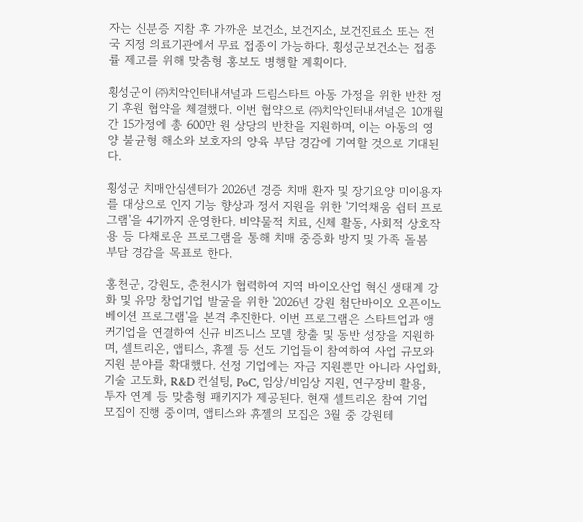자는 신분증 지참 후 가까운 보건소, 보건지소, 보건진료소 또는 전국 지정 의료기관에서 무료 접종이 가능하다. 횡성군보건소는 접종률 제고를 위해 맞춤형 홍보도 병행할 계획이다.

횡성군이 ㈜치악인터내셔널과 드림스타트 아동 가정을 위한 반찬 정기 후원 협약을 체결했다. 이번 협약으로 ㈜치악인터내셔널은 10개월간 15가정에 총 600만 원 상당의 반찬을 지원하며, 이는 아동의 영양 불균형 해소와 보호자의 양육 부담 경감에 기여할 것으로 기대된다.

횡성군 치매안심센터가 2026년 경증 치매 환자 및 장기요양 미이용자를 대상으로 인지 기능 향상과 정서 지원을 위한 '기억채움 쉼터 프로그램'을 4기까지 운영한다. 비약물적 치료, 신체 활동, 사회적 상호작용 등 다채로운 프로그램을 통해 치매 중증화 방지 및 가족 돌봄 부담 경감을 목표로 한다.

홍천군, 강원도, 춘천시가 협력하여 지역 바이오산업 혁신 생태계 강화 및 유망 창업기업 발굴을 위한 '2026년 강원 첨단바이오 오픈이노베이션 프로그램'을 본격 추진한다. 이번 프로그램은 스타트업과 앵커기업을 연결하여 신규 비즈니스 모델 창출 및 동반 성장을 지원하며, 셀트리온, 앱티스, 휴젤 등 선도 기업들이 참여하여 사업 규모와 지원 분야를 확대했다. 선정 기업에는 자금 지원뿐만 아니라 사업화, 기술 고도화, R&D 컨설팅, PoC, 임상/비임상 지원, 연구장비 활용, 투자 연계 등 맞춤형 패키지가 제공된다. 현재 셀트리온 참여 기업 모집이 진행 중이며, 앱티스와 휴젤의 모집은 3월 중 강원테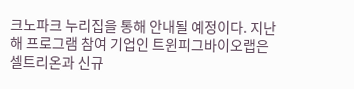크노파크 누리집을 통해 안내될 예정이다. 지난해 프로그램 참여 기업인 트윈피그바이오랩은 셀트리온과 신규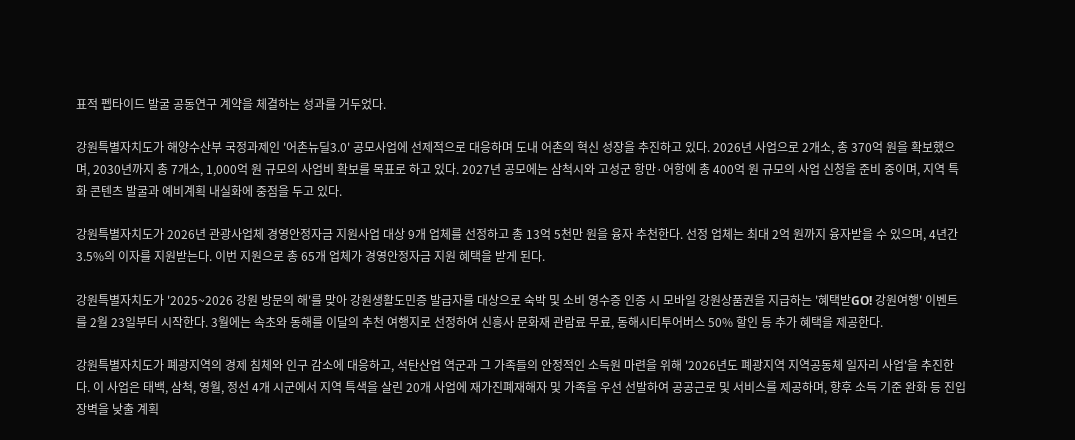표적 펩타이드 발굴 공동연구 계약을 체결하는 성과를 거두었다.

강원특별자치도가 해양수산부 국정과제인 '어촌뉴딜3.0' 공모사업에 선제적으로 대응하며 도내 어촌의 혁신 성장을 추진하고 있다. 2026년 사업으로 2개소, 총 370억 원을 확보했으며, 2030년까지 총 7개소, 1,000억 원 규모의 사업비 확보를 목표로 하고 있다. 2027년 공모에는 삼척시와 고성군 항만·어항에 총 400억 원 규모의 사업 신청을 준비 중이며, 지역 특화 콘텐츠 발굴과 예비계획 내실화에 중점을 두고 있다.

강원특별자치도가 2026년 관광사업체 경영안정자금 지원사업 대상 9개 업체를 선정하고 총 13억 5천만 원을 융자 추천한다. 선정 업체는 최대 2억 원까지 융자받을 수 있으며, 4년간 3.5%의 이자를 지원받는다. 이번 지원으로 총 65개 업체가 경영안정자금 지원 혜택을 받게 된다.

강원특별자치도가 '2025~2026 강원 방문의 해'를 맞아 강원생활도민증 발급자를 대상으로 숙박 및 소비 영수증 인증 시 모바일 강원상품권을 지급하는 '혜택받GO! 강원여행' 이벤트를 2월 23일부터 시작한다. 3월에는 속초와 동해를 이달의 추천 여행지로 선정하여 신흥사 문화재 관람료 무료, 동해시티투어버스 50% 할인 등 추가 혜택을 제공한다.

강원특별자치도가 폐광지역의 경제 침체와 인구 감소에 대응하고, 석탄산업 역군과 그 가족들의 안정적인 소득원 마련을 위해 '2026년도 폐광지역 지역공동체 일자리 사업'을 추진한다. 이 사업은 태백, 삼척, 영월, 정선 4개 시군에서 지역 특색을 살린 20개 사업에 재가진폐재해자 및 가족을 우선 선발하여 공공근로 및 서비스를 제공하며, 향후 소득 기준 완화 등 진입 장벽을 낮출 계획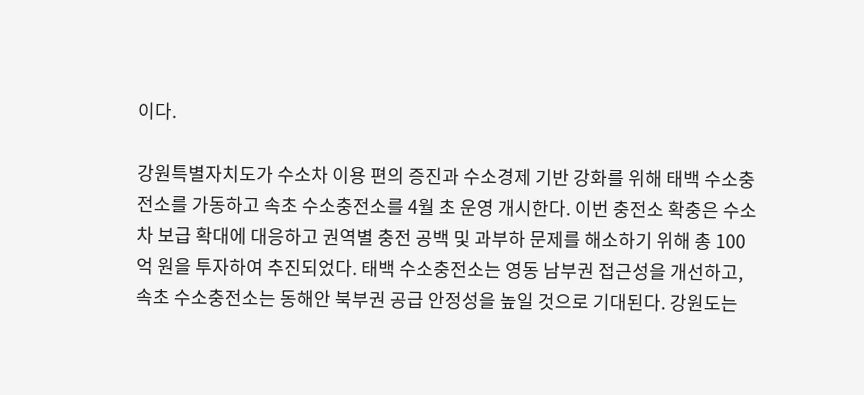이다.

강원특별자치도가 수소차 이용 편의 증진과 수소경제 기반 강화를 위해 태백 수소충전소를 가동하고 속초 수소충전소를 4월 초 운영 개시한다. 이번 충전소 확충은 수소차 보급 확대에 대응하고 권역별 충전 공백 및 과부하 문제를 해소하기 위해 총 100억 원을 투자하여 추진되었다. 태백 수소충전소는 영동 남부권 접근성을 개선하고, 속초 수소충전소는 동해안 북부권 공급 안정성을 높일 것으로 기대된다. 강원도는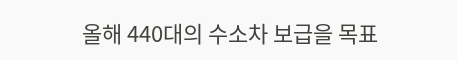올해 440대의 수소차 보급을 목표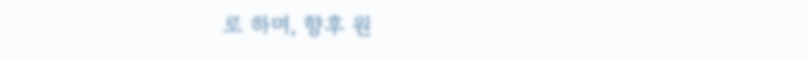로 하며, 향후 원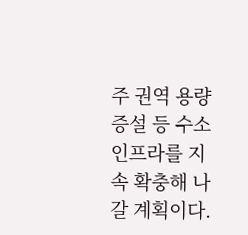주 권역 용량 증설 등 수소 인프라를 지속 확충해 나갈 계획이다.